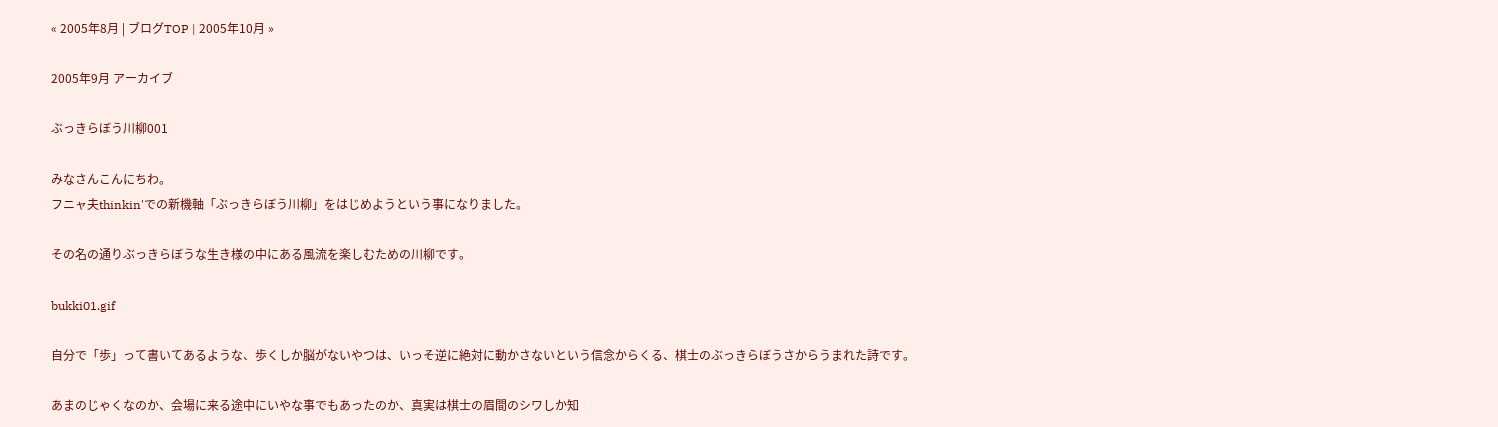« 2005年8月 | ブログTOP | 2005年10月 »

2005年9月 アーカイブ

ぶっきらぼう川柳001

みなさんこんにちわ。
フニャ夫thinkin'での新機軸「ぶっきらぼう川柳」をはじめようという事になりました。

その名の通りぶっきらぼうな生き様の中にある風流を楽しむための川柳です。

bukki01.gif

自分で「歩」って書いてあるような、歩くしか脳がないやつは、いっそ逆に絶対に動かさないという信念からくる、棋士のぶっきらぼうさからうまれた詩です。

あまのじゃくなのか、会場に来る途中にいやな事でもあったのか、真実は棋士の眉間のシワしか知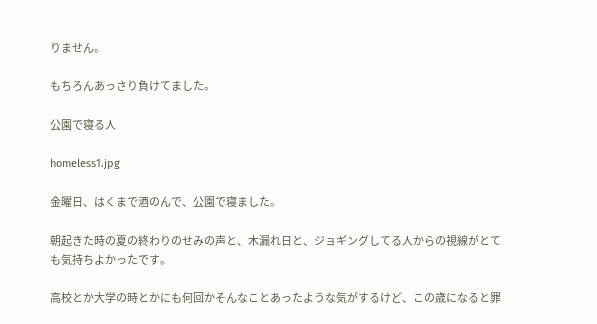りません。

もちろんあっさり負けてました。

公園で寝る人

homeless1.jpg

金曜日、はくまで酒のんで、公園で寝ました。

朝起きた時の夏の終わりのせみの声と、木漏れ日と、ジョギングしてる人からの視線がとても気持ちよかったです。

高校とか大学の時とかにも何回かそんなことあったような気がするけど、この歳になると罪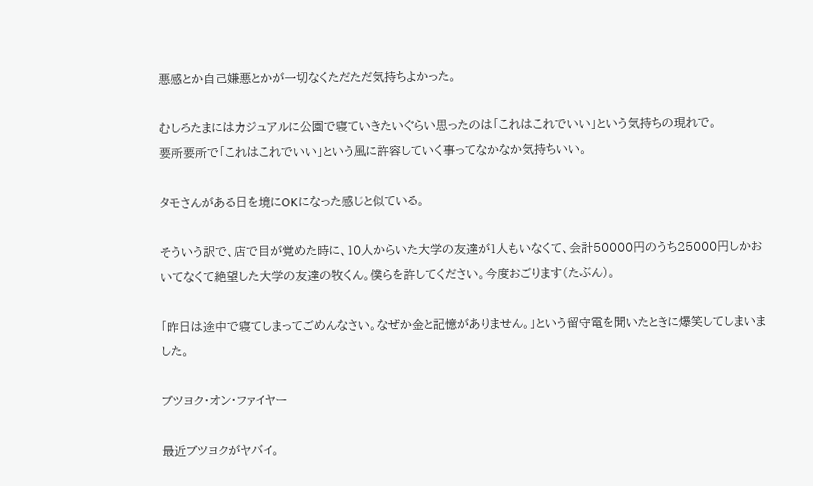悪感とか自己嫌悪とかが一切なくただただ気持ちよかった。

むしろたまにはカジュアルに公園で寝ていきたいぐらい思ったのは「これはこれでいい」という気持ちの現れで。
要所要所で「これはこれでいい」という風に許容していく事ってなかなか気持ちいい。

タモさんがある日を境にOKになった感じと似ている。

そういう訳で、店で目が覚めた時に、10人からいた大学の友達が1人もいなくて、会計50000円のうち25000円しかおいてなくて絶望した大学の友達の牧くん。僕らを許してください。今度おごります(たぶん)。

「昨日は途中で寝てしまってごめんなさい。なぜか金と記憶がありません。」という留守電を聞いたときに爆笑してしまいました。

ブツヨク・オン・ファイヤー

最近ブツヨクがヤバイ。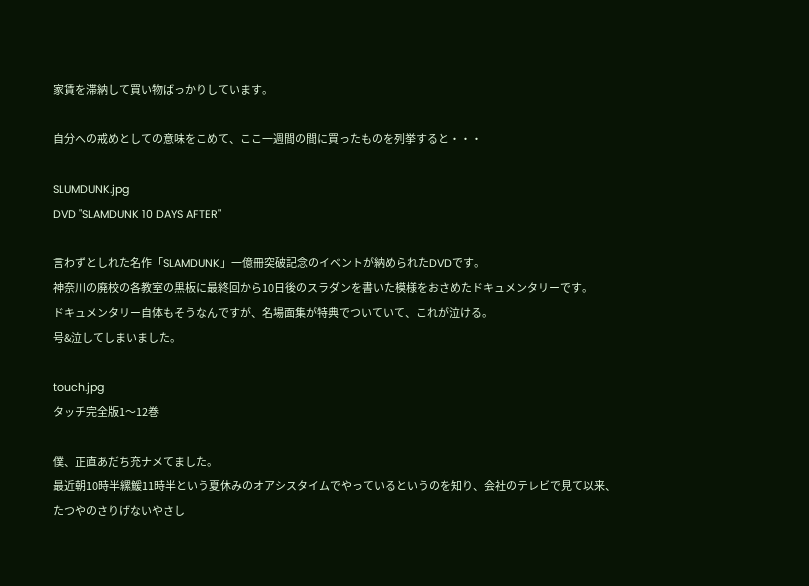家賃を滞納して買い物ばっかりしています。

自分への戒めとしての意味をこめて、ここ一週間の間に買ったものを列挙すると・・・

SLUMDUNK.jpg
DVD "SLAMDUNK 10 DAYS AFTER"

言わずとしれた名作「SLAMDUNK」一億冊突破記念のイベントが納められたDVDです。
神奈川の廃校の各教室の黒板に最終回から10日後のスラダンを書いた模様をおさめたドキュメンタリーです。
ドキュメンタリー自体もそうなんですが、名場面集が特典でついていて、これが泣ける。
号&泣してしまいました。

touch.jpg
タッチ完全版1〜12巻

僕、正直あだち充ナメてました。
最近朝10時半縲鰀11時半という夏休みのオアシスタイムでやっているというのを知り、会社のテレビで見て以来、
たつやのさりげないやさし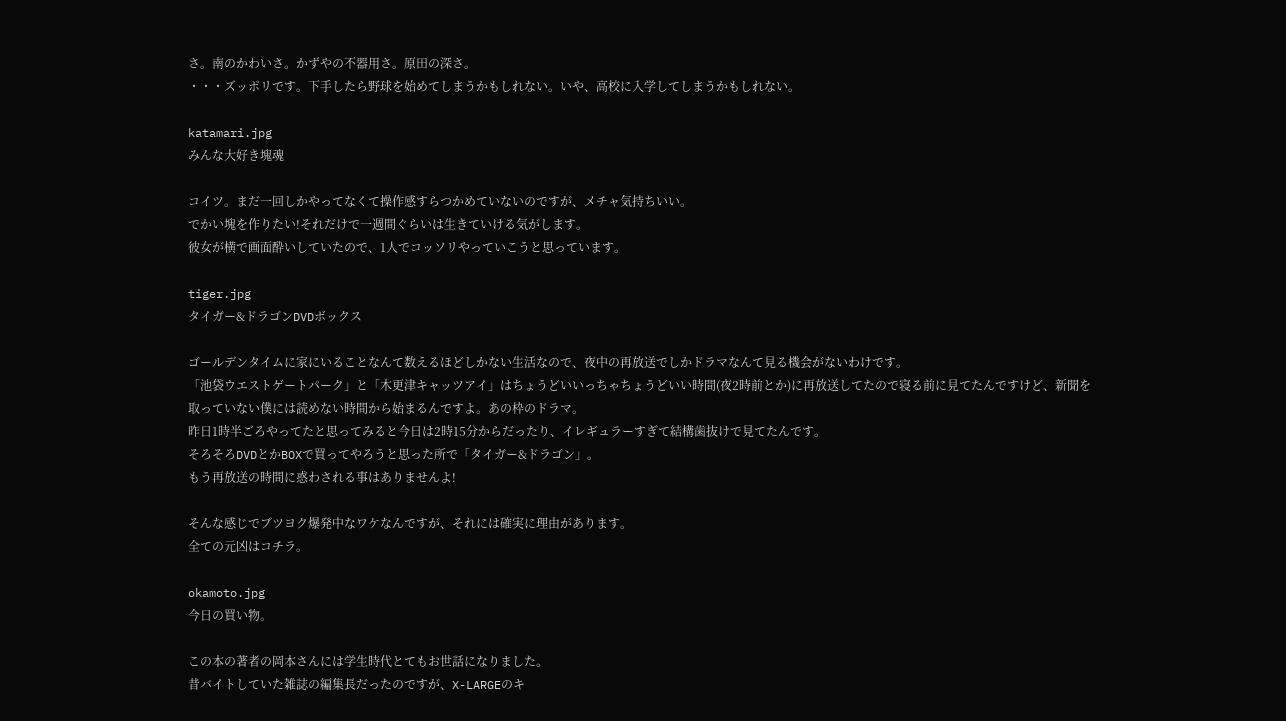さ。南のかわいさ。かずやの不器用さ。原田の深さ。
・・・ズッポリです。下手したら野球を始めてしまうかもしれない。いや、高校に入学してしまうかもしれない。

katamari.jpg
みんな大好き塊魂

コイツ。まだ一回しかやってなくて操作感すらつかめていないのですが、メチャ気持ちいい。
でかい塊を作りたい!それだけで一週間ぐらいは生きていける気がします。
彼女が横で画面酔いしていたので、1人でコッソリやっていこうと思っています。

tiger.jpg
タイガー&ドラゴンDVDボックス

ゴールデンタイムに家にいることなんて数えるほどしかない生活なので、夜中の再放送でしかドラマなんて見る機会がないわけです。
「池袋ウエストゲートパーク」と「木更津キャッツアイ」はちょうどいいっちゃちょうどいい時間(夜2時前とか)に再放送してたので寝る前に見てたんですけど、新聞を取っていない僕には読めない時間から始まるんですよ。あの枠のドラマ。
昨日1時半ごろやってたと思ってみると今日は2時15分からだったり、イレギュラーすぎて結構歯抜けで見てたんです。
そろそろDVDとかBOXで買ってやろうと思った所で「タイガー&ドラゴン」。
もう再放送の時間に惑わされる事はありませんよ!

そんな感じでブツヨク爆発中なワケなんですが、それには確実に理由があります。
全ての元凶はコチラ。

okamoto.jpg
今日の買い物。

この本の著者の岡本さんには学生時代とてもお世話になりました。
昔バイトしていた雑誌の編集長だったのですが、X-LARGEのキ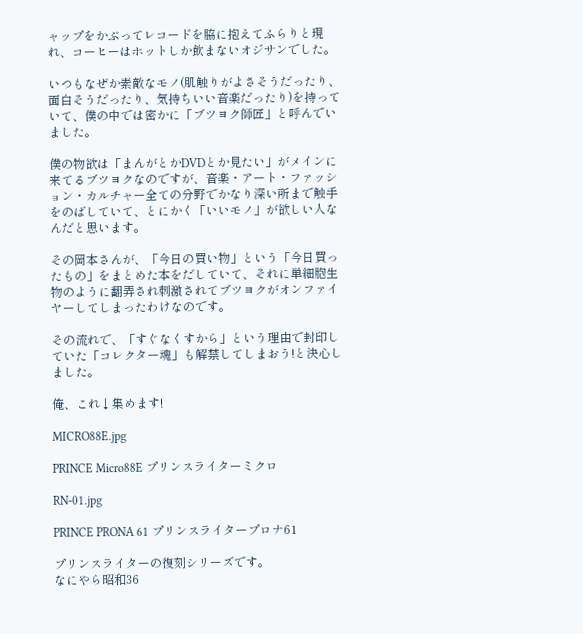ャップをかぶってレコードを脇に抱えてふらりと現れ、コーヒーはホットしか飲まないオジサンでした。

いつもなぜか素敵なモノ(肌触りがよさそうだったり、面白そうだったり、気持ちいい音楽だったり)を持っていて、僕の中では密かに「ブツヨク師匠」と呼んでいました。

僕の物欲は「まんがとかDVDとか見たい」がメインに来てるブツヨクなのですが、音楽・アート・ファッション・カルチャー全ての分野でかなり深い所まで触手をのばしていて、とにかく「いいモノ」が欲しい人なんだと思います。

その岡本さんが、「今日の買い物」という「今日買ったもの」をまとめた本をだしていて、それに単細胞生物のように翻弄され刺激されてブツヨクがオンファイヤーしてしまったわけなのです。

その流れで、「すぐなくすから」という理由で封印していた「コレクター魂」も解禁してしまおう!と決心しました。

俺、これ↓集めます!

MICRO88E.jpg

PRINCE Micro88E プリンスライターミクロ

RN-01.jpg

PRINCE PRONA 61 プリンスライタープロナ61

プリンスライターの復刻シリーズです。
なにやら昭和36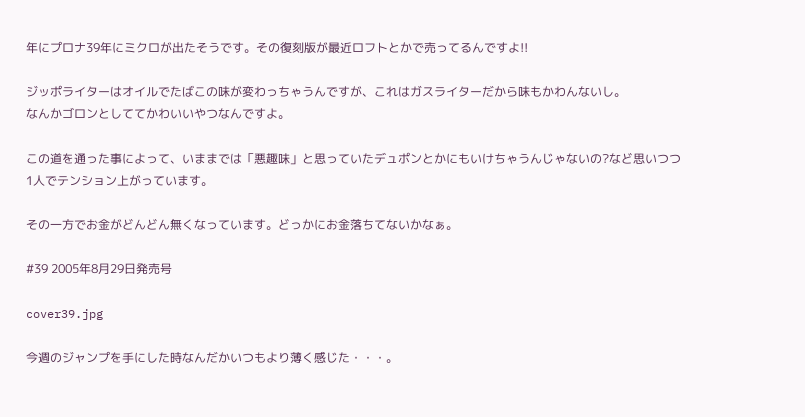年にプロナ39年にミクロが出たそうです。その復刻版が最近ロフトとかで売ってるんですよ!!

ジッポライターはオイルでたばこの味が変わっちゃうんですが、これはガスライターだから味もかわんないし。
なんかゴロンとしててかわいいやつなんですよ。

この道を通った事によって、いままでは「悪趣味」と思っていたデュポンとかにもいけちゃうんじゃないの?など思いつつ
1人でテンション上がっています。

その一方でお金がどんどん無くなっています。どっかにお金落ちてないかなぁ。

#39 2005年8月29日発売号

cover39.jpg

今週のジャンプを手にした時なんだかいつもより薄く感じた・・・。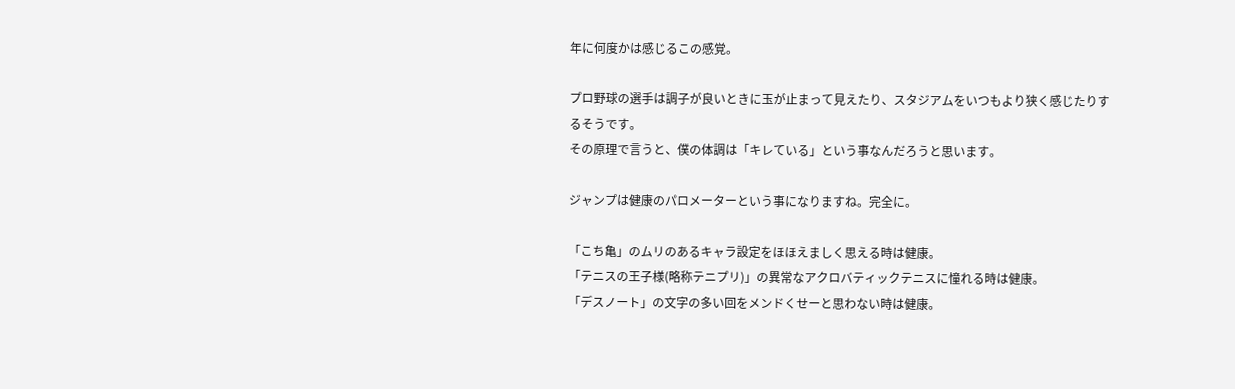年に何度かは感じるこの感覚。

プロ野球の選手は調子が良いときに玉が止まって見えたり、スタジアムをいつもより狭く感じたりするそうです。
その原理で言うと、僕の体調は「キレている」という事なんだろうと思います。

ジャンプは健康のパロメーターという事になりますね。完全に。

「こち亀」のムリのあるキャラ設定をほほえましく思える時は健康。
「テニスの王子様(略称テニプリ)」の異常なアクロバティックテニスに憧れる時は健康。
「デスノート」の文字の多い回をメンドくせーと思わない時は健康。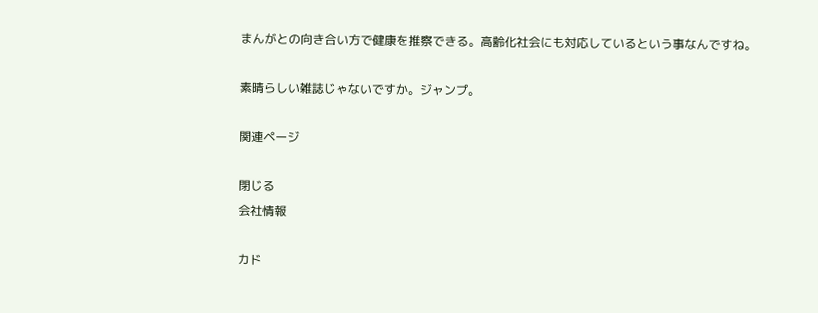まんがとの向き合い方で健康を推察できる。高齢化社会にも対応しているという事なんですね。

素晴らしい雑誌じゃないですか。ジャンプ。

関連ページ

閉じる
会社情報

カド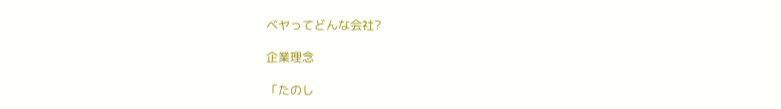ベヤってどんな会社?

企業理念

「たのし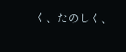く、たのしく、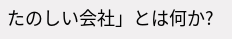たのしい会社」とは何か?